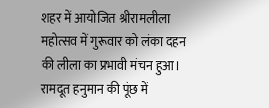शहर में आयोजित श्रीरामलीला महोत्सव में गुरूवार को लंका दहन की लीला का प्रभावी मंचन हुआ। रामदूत हनुमान की पूंछ में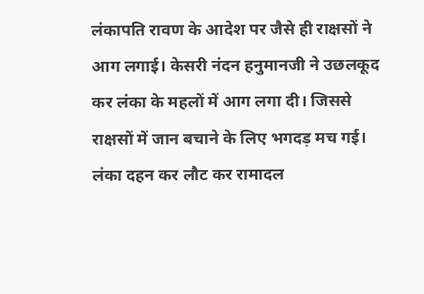लंकापति रावण के आदेश पर जैसे ही राक्षसों ने आग लगाई। केसरी नंदन हनुमानजी ने उछलकूद कर लंका के महलों में आग लगा दी। जिससे राक्षसों में जान बचाने के लिए भगदड़ मच गई। लंका दहन कर लौट कर रामादल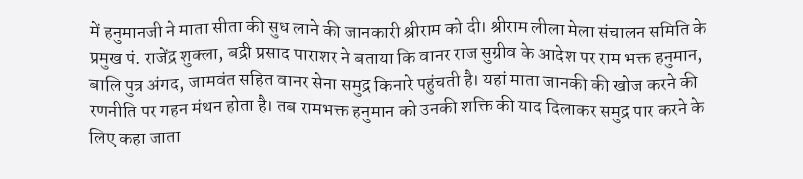में हनुमानजी ने माता सीता की सुध लाने की जानकारी श्रीराम को दी। श्रीराम लीला मेला संचालन समिति के प्रमुख पं. राजेंद्र शुक्ला, बद्री प्रसाद पाराशर ने बताया कि वानर राज सुग्रीव के आदेश पर राम भक्त हनुमान, बालि पुत्र अंगद, जामवंत सहित वानर सेना समुद्र किनारे पहुंचती है। यहां माता जानकी की खोज करने की रणनीति पर गहन मंथन होता है। तब रामभक्त हनुमान को उनकी शक्ति की याद दिलाकर समुद्र पार करने के लिए कहा जाता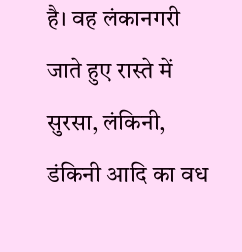है। वह लंकानगरी जाते हुए रास्ते में सुरसा, लंकिनी, डंकिनी आदि का वध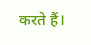करते हैं।